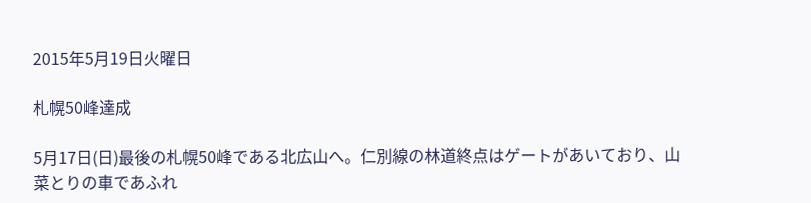2015年5月19日火曜日

札幌50峰達成

5月17日(日)最後の札幌50峰である北広山へ。仁別線の林道終点はゲートがあいており、山菜とりの車であふれ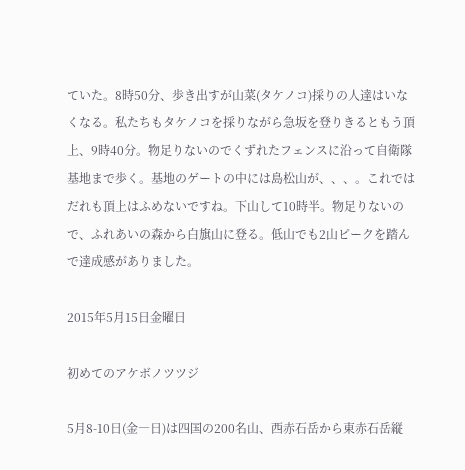ていた。8時50分、歩き出すが山菜(タケノコ)採りの人達はいなくなる。私たちもタケノコを採りながら急坂を登りきるともう頂上、9時40分。物足りないのでくずれたフェンスに沿って自衛隊基地まで歩く。基地のゲートの中には島松山が、、、。これではだれも頂上はふめないですね。下山して10時半。物足りないので、ふれあいの森から白旗山に登る。低山でも2山ピークを踏んで達成感がありました。

2015年5月15日金曜日

初めてのアケボノツツジ

5月8-10日(金―日)は四国の200名山、西赤石岳から東赤石岳縦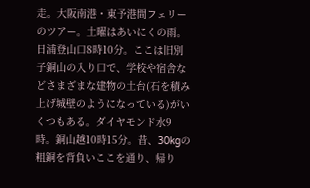走。大阪南港・東予港間フェリーのツアー。土曜はあいにくの雨。日浦登山口8時10分。ここは旧別子銅山の入り口で、学校や宿舎などさまざまな建物の土台(石を積み上げ城壁のようになっている)がいくつもある。ダイヤモンド水9時。銅山越10時15分。昔、30kgの粗銅を背負いここを通り、帰り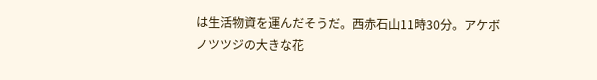は生活物資を運んだそうだ。西赤石山11時30分。アケボノツツジの大きな花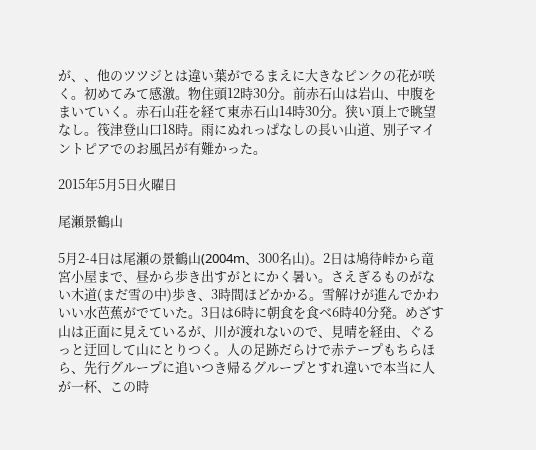が、、他のツツジとは違い葉がでるまえに大きなピンクの花が咲く。初めてみて感激。物住頭12時30分。前赤石山は岩山、中腹をまいていく。赤石山荘を経て東赤石山14時30分。狭い頂上で眺望なし。筏津登山口18時。雨にぬれっぱなしの長い山道、別子マイントピアでのお風呂が有難かった。

2015年5月5日火曜日

尾瀬景鶴山

5月2-4日は尾瀬の景鶴山(2004m、300名山)。2日は鳩待峠から竜宮小屋まで、昼から歩き出すがとにかく暑い。さえぎるものがない木道(まだ雪の中)歩き、3時間ほどかかる。雪解けが進んでかわいい水芭蕉がでていた。3日は6時に朝食を食べ6時40分発。めざす山は正面に見えているが、川が渡れないので、見晴を経由、ぐるっと迂回して山にとりつく。人の足跡だらけで赤テープもちらほら、先行グループに追いつき帰るグループとすれ違いで本当に人が一杯、この時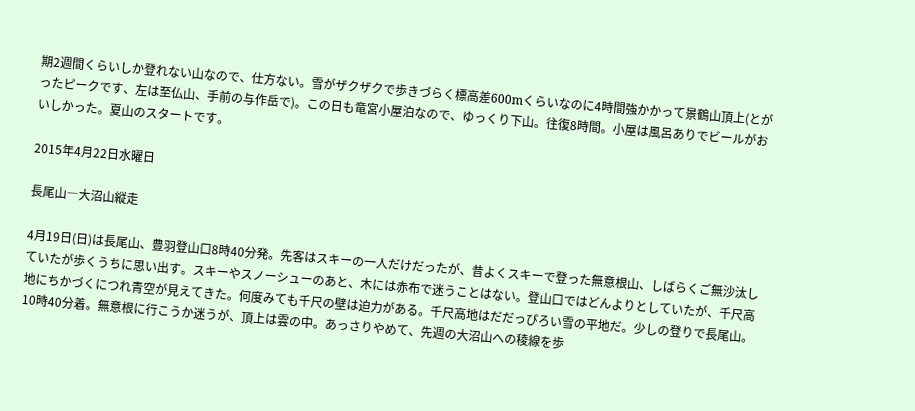期2週間くらいしか登れない山なので、仕方ない。雪がザクザクで歩きづらく標高差600mくらいなのに4時間強かかって景鶴山頂上(とがったピークです、左は至仏山、手前の与作岳で)。この日も竜宮小屋泊なので、ゆっくり下山。往復8時間。小屋は風呂ありでビールがおいしかった。夏山のスタートです。

2015年4月22日水曜日

長尾山―大沼山縦走

4月19日(日)は長尾山、豊羽登山口8時40分発。先客はスキーの一人だけだったが、昔よくスキーで登った無意根山、しばらくご無沙汰していたが歩くうちに思い出す。スキーやスノーシューのあと、木には赤布で迷うことはない。登山口ではどんよりとしていたが、千尺高地にちかづくにつれ青空が見えてきた。何度みても千尺の壁は迫力がある。千尺高地はだだっぴろい雪の平地だ。少しの登りで長尾山。10時40分着。無意根に行こうか迷うが、頂上は雲の中。あっさりやめて、先週の大沼山への稜線を歩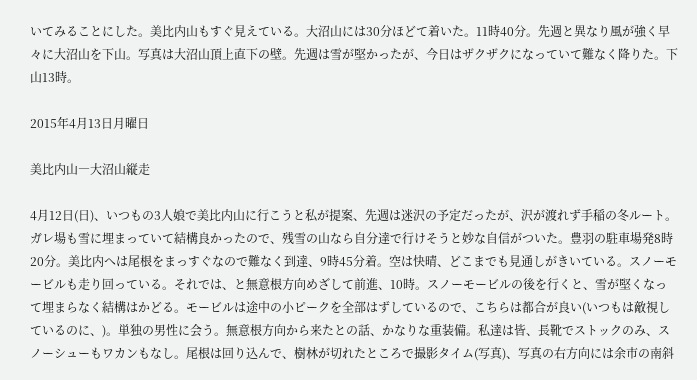いてみることにした。美比内山もすぐ見えている。大沼山には30分ほどて着いた。11時40分。先週と異なり風が強く早々に大沼山を下山。写真は大沼山頂上直下の壁。先週は雪が堅かったが、今日はザクザクになっていて難なく降りた。下山13時。

2015年4月13日月曜日

美比内山―大沼山縦走

4月12日(日)、いつもの3人娘で美比内山に行こうと私が提案、先週は迷沢の予定だったが、沢が渡れず手稲の冬ルート。ガレ場も雪に埋まっていて結構良かったので、残雪の山なら自分達で行けそうと妙な自信がついた。豊羽の駐車場発8時20分。美比内へは尾根をまっすぐなので難なく到達、9時45分着。空は快晴、どこまでも見通しがきいている。スノーモービルも走り回っている。それでは、と無意根方向めざして前進、10時。スノーモービルの後を行くと、雪が堅くなって埋まらなく結構はかどる。モービルは途中の小ピークを全部はずしているので、こちらは都合が良い(いつもは敵視しているのに、)。単独の男性に会う。無意根方向から来たとの話、かなりな重装備。私達は皆、長靴でストックのみ、スノーシューもワカンもなし。尾根は回り込んで、樹林が切れたところで撮影タイム(写真)、写真の右方向には余市の南斜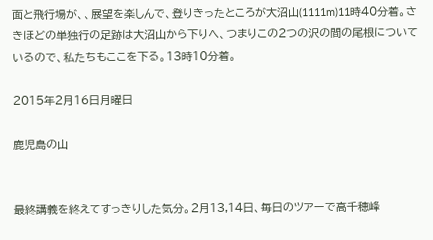面と飛行場が、、展望を楽しんで、登りきったところが大沼山(1111m)11時40分着。さきほどの単独行の足跡は大沼山から下りへ、つまりこの2つの沢の間の尾根についているので、私たちもここを下る。13時10分着。

2015年2月16日月曜日

鹿児島の山


最終講義を終えてすっきりした気分。2月13,14日、毎日のツアーで高千穂峰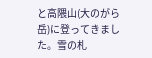と高隈山(大のがら岳)に登ってきました。雪の札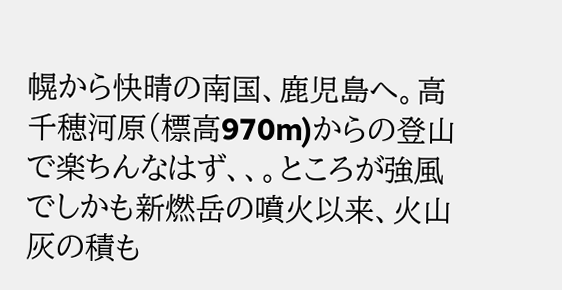幌から快晴の南国、鹿児島へ。高千穂河原(標高970m)からの登山で楽ちんなはず、、。ところが強風でしかも新燃岳の噴火以来、火山灰の積も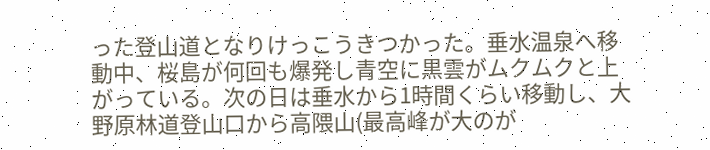った登山道となりけっこうきつかった。垂水温泉へ移動中、桜島が何回も爆発し青空に黒雲がムクムクと上がっている。次の日は垂水から1時間くらい移動し、大野原林道登山口から高隈山(最高峰が大のが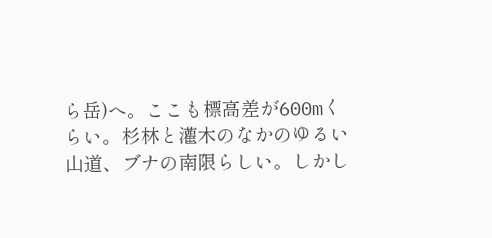ら岳)へ。ここも標高差が600mくらい。杉林と灌木のなかのゆるい山道、ブナの南限らしい。しかし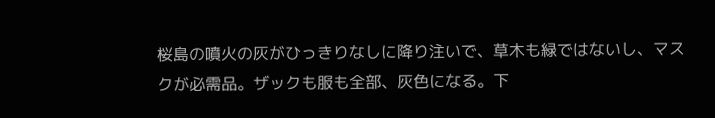桜島の噴火の灰がひっきりなしに降り注いで、草木も緑ではないし、マスクが必需品。ザックも服も全部、灰色になる。下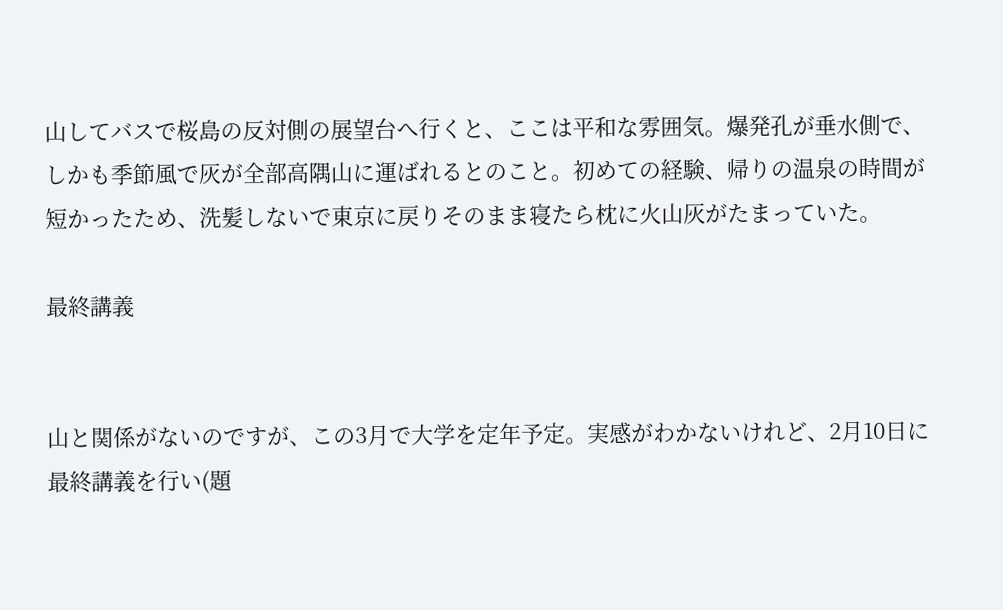山してバスで桜島の反対側の展望台へ行くと、ここは平和な雰囲気。爆発孔が垂水側で、しかも季節風で灰が全部高隅山に運ばれるとのこと。初めての経験、帰りの温泉の時間が短かったため、洗髪しないで東京に戻りそのまま寝たら枕に火山灰がたまっていた。

最終講義


山と関係がないのですが、この3月で大学を定年予定。実感がわかないけれど、2月10日に最終講義を行い(題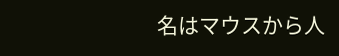名はマウスから人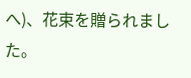へ)、花束を贈られました。